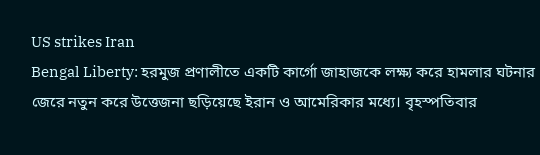US strikes Iran
Bengal Liberty: হরমুজ প্রণালীতে একটি কার্গো জাহাজকে লক্ষ্য করে হামলার ঘটনার জেরে নতুন করে উত্তেজনা ছড়িয়েছে ইরান ও আমেরিকার মধ্যে। বৃহস্পতিবার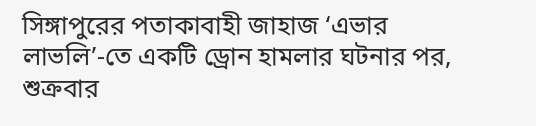সিঙ্গাপুরের পতাকাবাহী জাহাজ ‘এভার লাভলি’-তে একটি ড্রোন হামলার ঘটনার পর, শুক্রবার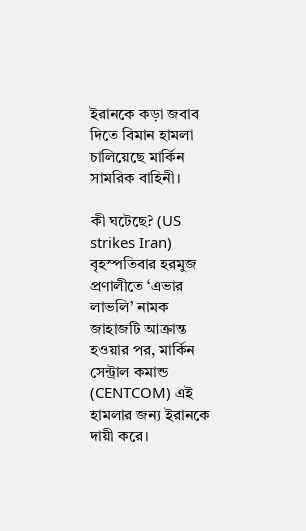ইরানকে কড়া জবাব দিতে বিমান হামলা চালিয়েছে মার্কিন সামরিক বাহিনী।

কী ঘটেছে? (US strikes Iran)
বৃহস্পতিবার হরমুজ প্রণালীতে ‘এভার লাভলি’ নামক জাহাজটি আক্রান্ত হওয়ার পর, মার্কিন সেন্ট্রাল কমান্ড (CENTCOM) এই হামলার জন্য ইরানকে দায়ী করে।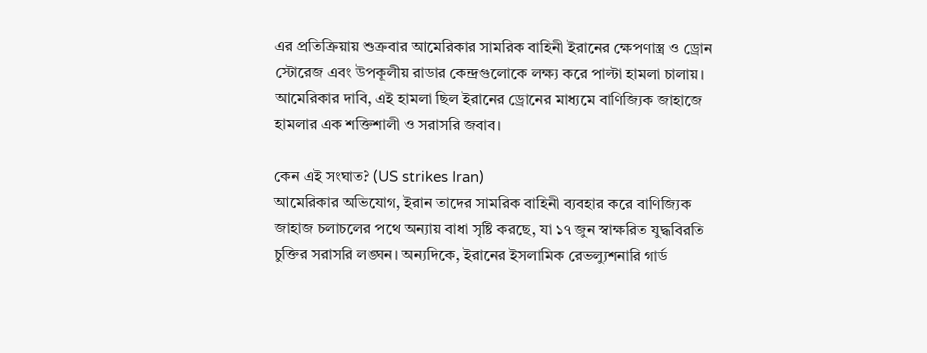এর প্রতিক্রিয়ায় শুক্রবার আমেরিকার সামরিক বাহিনী ইরানের ক্ষেপণাস্ত্র ও ড্রোন স্টোরেজ এবং উপকূলীয় রাডার কেন্দ্রগুলোকে লক্ষ্য করে পাল্টা হামলা চালায়। আমেরিকার দাবি, এই হামলা ছিল ইরানের ড্রোনের মাধ্যমে বাণিজ্যিক জাহাজে হামলার এক শক্তিশালী ও সরাসরি জবাব।

কেন এই সংঘাত? (US strikes Iran)
আমেরিকার অভিযোগ, ইরান তাদের সামরিক বাহিনী ব্যবহার করে বাণিজ্যিক জাহাজ চলাচলের পথে অন্যায় বাধা সৃষ্টি করছে, যা ১৭ জুন স্বাক্ষরিত যুদ্ধবিরতি চুক্তির সরাসরি লঙ্ঘন। অন্যদিকে, ইরানের ইসলামিক রেভল্যুশনারি গার্ড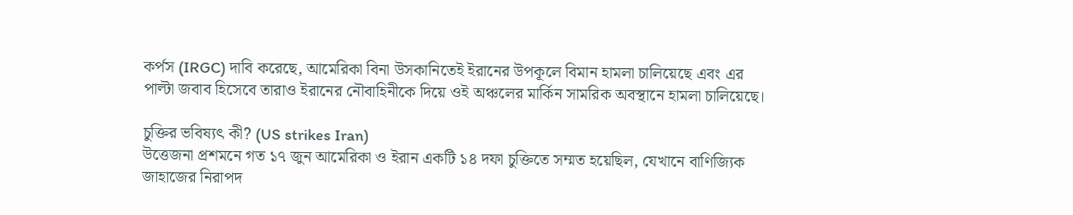কর্পস (IRGC) দাবি করেছে, আমেরিকা বিনা উসকানিতেই ইরানের উপকূলে বিমান হামলা চালিয়েছে এবং এর পাল্টা জবাব হিসেবে তারাও ইরানের নৌবাহিনীকে দিয়ে ওই অঞ্চলের মার্কিন সামরিক অবস্থানে হামলা চালিয়েছে।

চুক্তির ভবিষ্যৎ কী? (US strikes Iran)
উত্তেজনা প্রশমনে গত ১৭ জুন আমেরিকা ও ইরান একটি ১৪ দফা চুক্তিতে সম্মত হয়েছিল, যেখানে বাণিজ্যিক জাহাজের নিরাপদ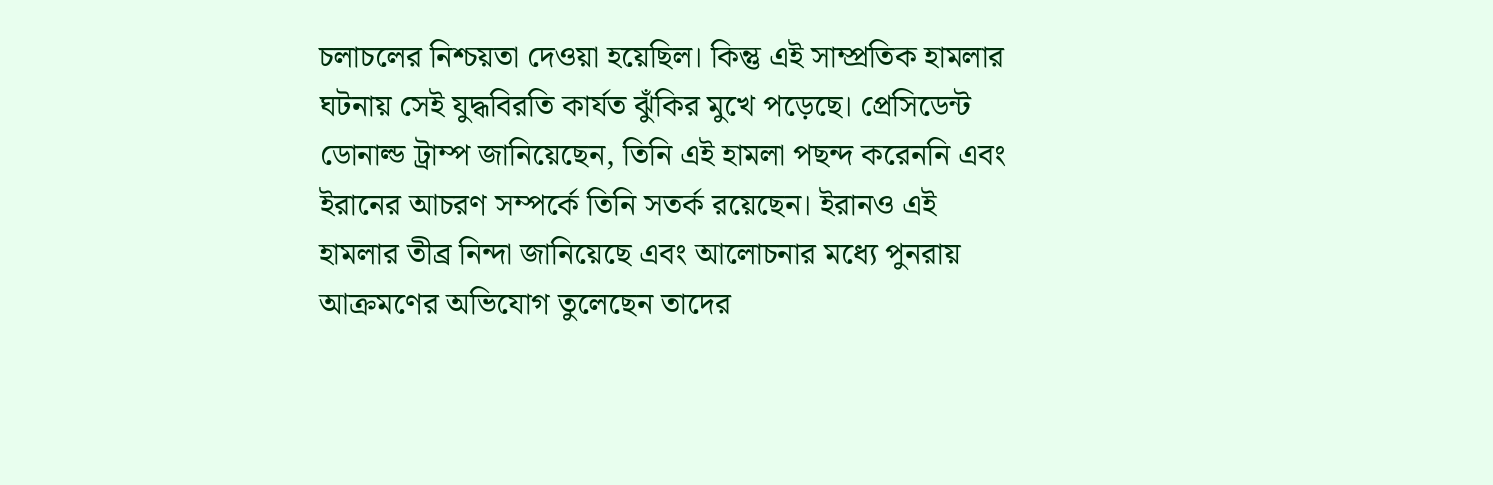চলাচলের নিশ্চয়তা দেওয়া হয়েছিল। কিন্তু এই সাম্প্রতিক হামলার ঘটনায় সেই যুদ্ধবিরতি কার্যত ঝুঁকির মুখে পড়েছে। প্রেসিডেন্ট ডোনাল্ড ট্রাম্প জানিয়েছেন, তিনি এই হামলা পছন্দ করেননি এবং ইরানের আচরণ সম্পর্কে তিনি সতর্ক রয়েছেন। ইরানও এই হামলার তীব্র নিন্দা জানিয়েছে এবং আলোচনার মধ্যে পুনরায় আক্রমণের অভিযোগ তুলেছেন তাদের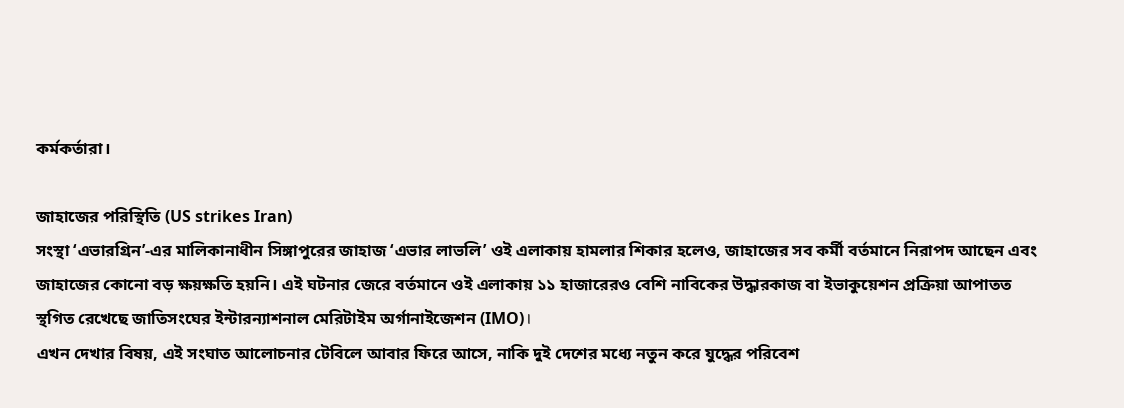কর্মকর্তারা।

জাহাজের পরিস্থিতি (US strikes Iran)
সংস্থা ‘এভারগ্রিন’-এর মালিকানাধীন সিঙ্গাপুরের জাহাজ ‘এভার লাভলি’ ওই এলাকায় হামলার শিকার হলেও, জাহাজের সব কর্মী বর্তমানে নিরাপদ আছেন এবং জাহাজের কোনো বড় ক্ষয়ক্ষতি হয়নি। এই ঘটনার জেরে বর্তমানে ওই এলাকায় ১১ হাজারেরও বেশি নাবিকের উদ্ধারকাজ বা ইভাকুয়েশন প্রক্রিয়া আপাতত স্থগিত রেখেছে জাতিসংঘের ইন্টারন্যাশনাল মেরিটাইম অর্গানাইজেশন (IMO)।
এখন দেখার বিষয়, এই সংঘাত আলোচনার টেবিলে আবার ফিরে আসে, নাকি দুই দেশের মধ্যে নতুন করে যুদ্ধের পরিবেশ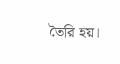তৈরি হয়।